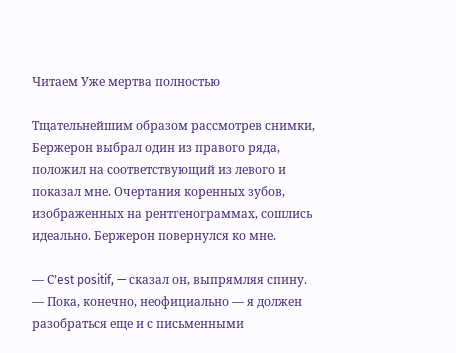Читаем Уже мертва полностью

Тщательнейшим образом рассмотрев снимки, Бержерон выбрал один из правого ряда, положил на соответствующий из левого и показал мне. Очертания коренных зубов, изображенных на рентгенограммах, сошлись идеально. Бержерон повернулся ко мне.

— С’est positif, — сказал он, выпрямляя спину. — Пока, конечно, неофициально — я должен разобраться еще и с письменными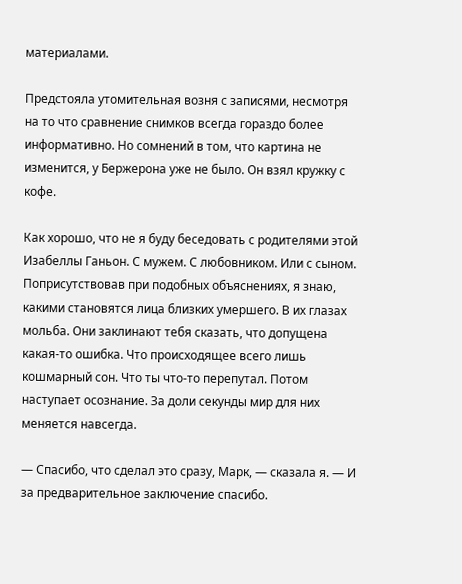материалами.

Предстояла утомительная возня с записями, несмотря на то что сравнение снимков всегда гораздо более информативно. Но сомнений в том, что картина не изменится, у Бержерона уже не было. Он взял кружку с кофе.

Как хорошо, что не я буду беседовать с родителями этой Изабеллы Ганьон. С мужем. С любовником. Или с сыном. Поприсутствовав при подобных объяснениях, я знаю, какими становятся лица близких умершего. В их глазах мольба. Они заклинают тебя сказать, что допущена какая-то ошибка. Что происходящее всего лишь кошмарный сон. Что ты что-то перепутал. Потом наступает осознание. За доли секунды мир для них меняется навсегда.

— Спасибо, что сделал это сразу, Марк, — сказала я. — И за предварительное заключение спасибо.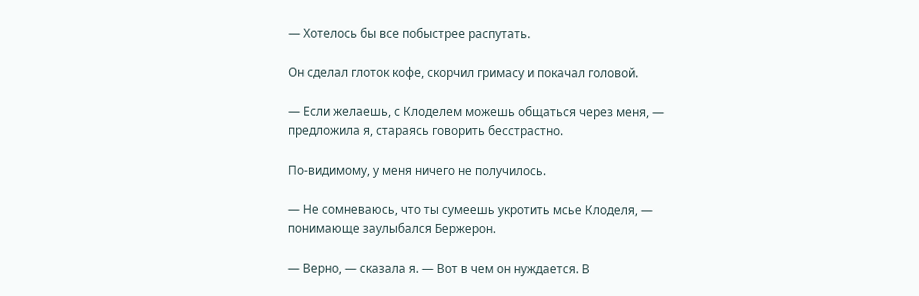— Хотелось бы все побыстрее распутать.

Он сделал глоток кофе, скорчил гримасу и покачал головой.

— Если желаешь, с Клоделем можешь общаться через меня, — предложила я, стараясь говорить бесстрастно.

По-видимому, у меня ничего не получилось.

— Не сомневаюсь, что ты сумеешь укротить мсье Клоделя, — понимающе заулыбался Бержерон.

— Верно, — сказала я. — Вот в чем он нуждается. В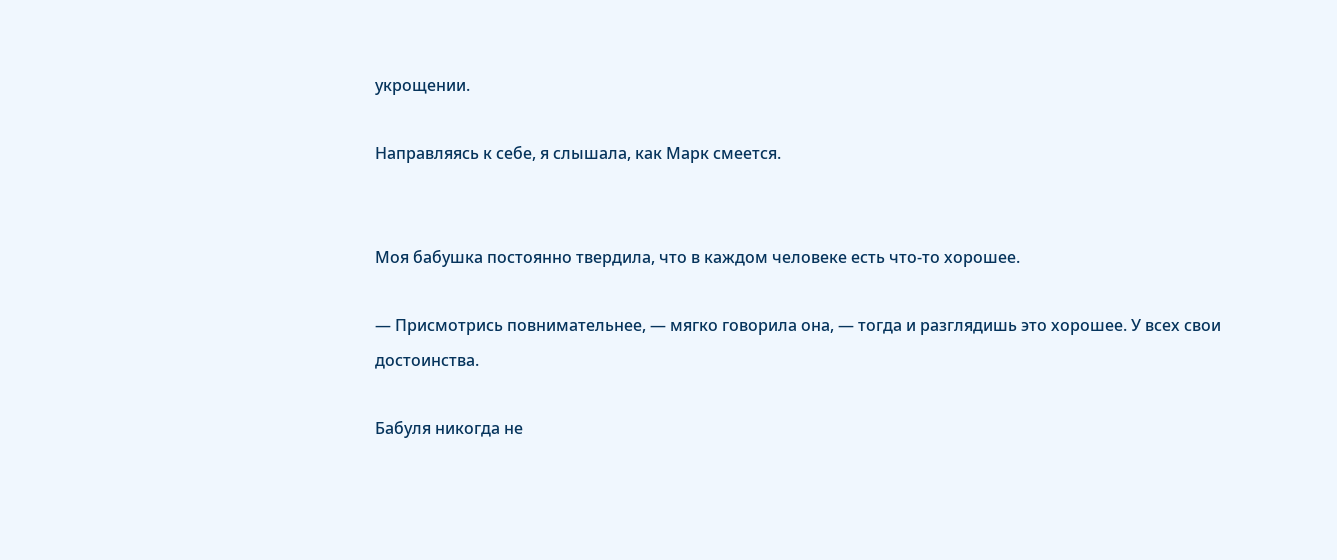укрощении.

Направляясь к себе, я слышала, как Марк смеется.


Моя бабушка постоянно твердила, что в каждом человеке есть что-то хорошее.

— Присмотрись повнимательнее, — мягко говорила она, — тогда и разглядишь это хорошее. У всех свои достоинства.

Бабуля никогда не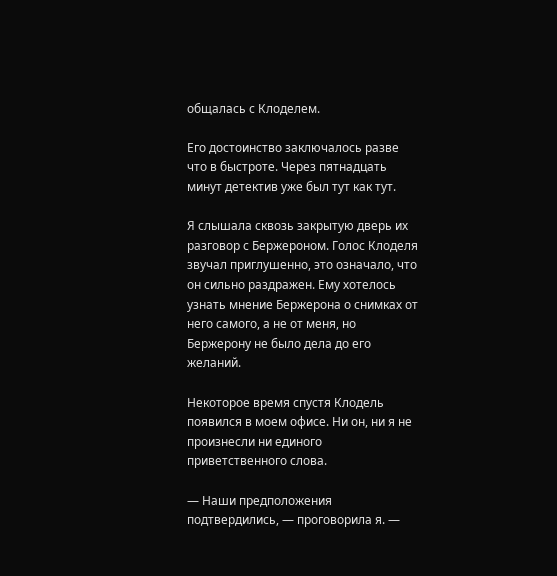общалась с Клоделем.

Его достоинство заключалось разве что в быстроте. Через пятнадцать минут детектив уже был тут как тут.

Я слышала сквозь закрытую дверь их разговор с Бержероном. Голос Клоделя звучал приглушенно, это означало, что он сильно раздражен. Ему хотелось узнать мнение Бержерона о снимках от него самого, а не от меня, но Бержерону не было дела до его желаний.

Некоторое время спустя Клодель появился в моем офисе. Ни он, ни я не произнесли ни единого приветственного слова.

— Наши предположения подтвердились, — проговорила я. —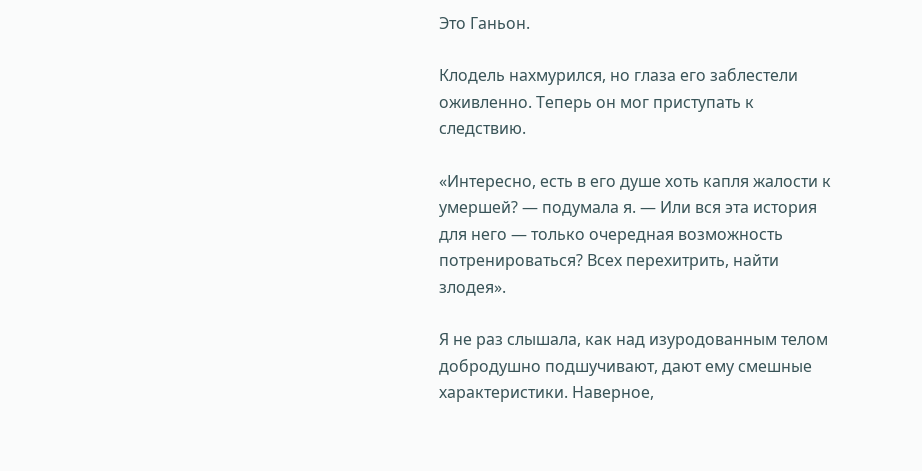Это Ганьон.

Клодель нахмурился, но глаза его заблестели оживленно. Теперь он мог приступать к следствию.

«Интересно, есть в его душе хоть капля жалости к умершей? — подумала я. — Или вся эта история для него — только очередная возможность потренироваться? Всех перехитрить, найти злодея».

Я не раз слышала, как над изуродованным телом добродушно подшучивают, дают ему смешные характеристики. Наверное,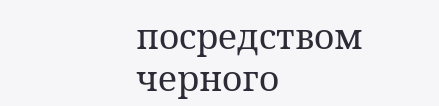посредством черного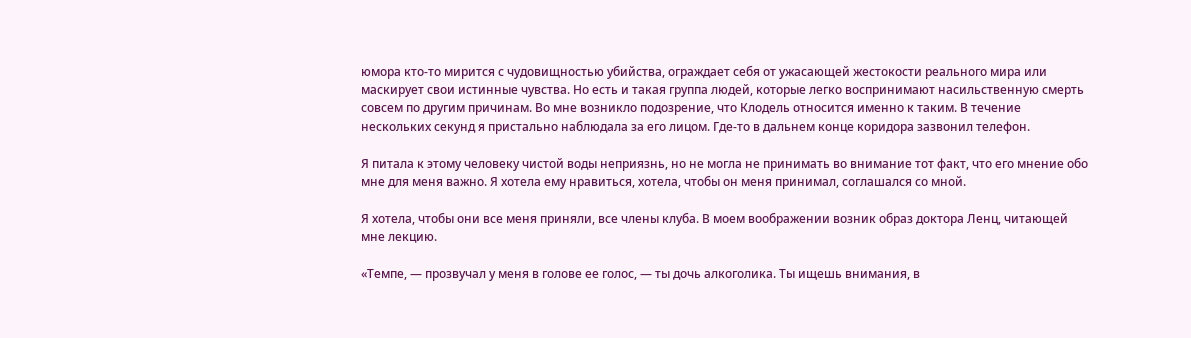юмора кто-то мирится с чудовищностью убийства, ограждает себя от ужасающей жестокости реального мира или маскирует свои истинные чувства. Но есть и такая группа людей, которые легко воспринимают насильственную смерть совсем по другим причинам. Во мне возникло подозрение, что Клодель относится именно к таким. В течение нескольких секунд я пристально наблюдала за его лицом. Где-то в дальнем конце коридора зазвонил телефон.

Я питала к этому человеку чистой воды неприязнь, но не могла не принимать во внимание тот факт, что его мнение обо мне для меня важно. Я хотела ему нравиться, хотела, чтобы он меня принимал, соглашался со мной.

Я хотела, чтобы они все меня приняли, все члены клуба. В моем воображении возник образ доктора Ленц, читающей мне лекцию.

«Темпе, — прозвучал у меня в голове ее голос, — ты дочь алкоголика. Ты ищешь внимания, в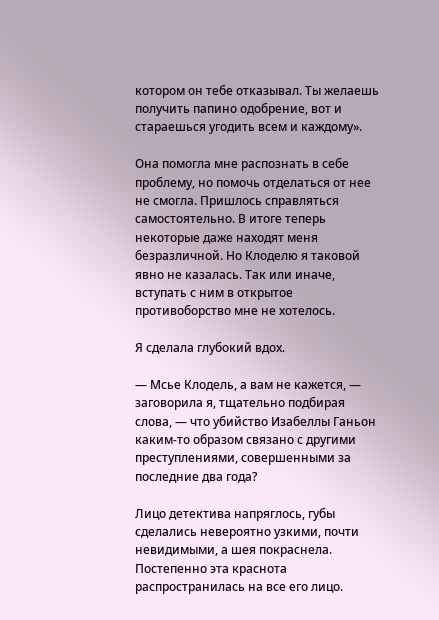котором он тебе отказывал. Ты желаешь получить папино одобрение, вот и стараешься угодить всем и каждому».

Она помогла мне распознать в себе проблему, но помочь отделаться от нее не смогла. Пришлось справляться самостоятельно. В итоге теперь некоторые даже находят меня безразличной. Но Клоделю я таковой явно не казалась. Так или иначе, вступать с ним в открытое противоборство мне не хотелось.

Я сделала глубокий вдох.

— Мсье Клодель, а вам не кажется, — заговорила я, тщательно подбирая слова, — что убийство Изабеллы Ганьон каким-то образом связано с другими преступлениями, совершенными за последние два года?

Лицо детектива напряглось, губы сделались невероятно узкими, почти невидимыми, а шея покраснела. Постепенно эта краснота распространилась на все его лицо.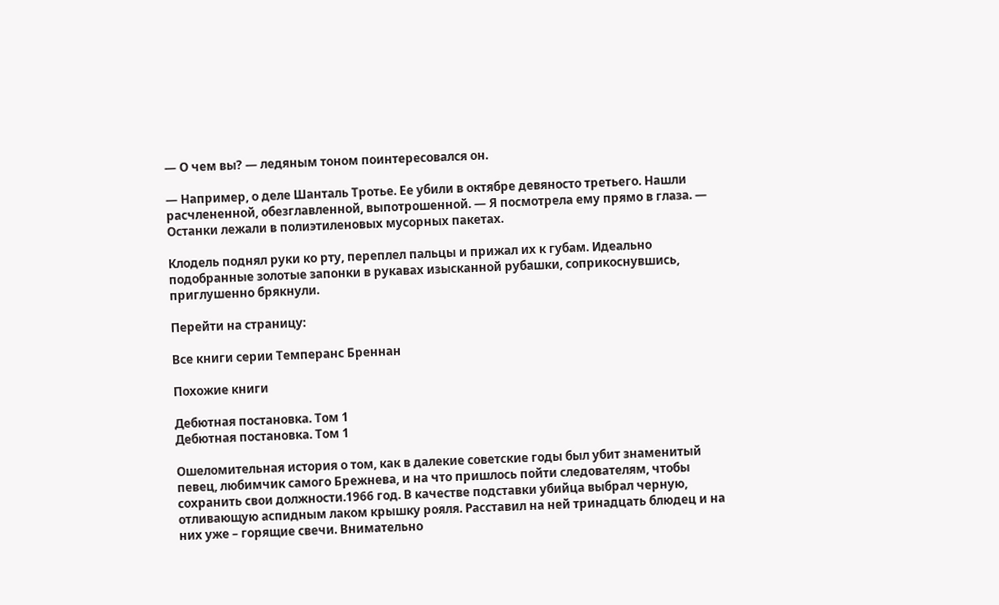— О чем вы? — ледяным тоном поинтересовался он.

— Например, о деле Шанталь Тротье. Ее убили в октябре девяносто третьего. Нашли расчлененной, обезглавленной, выпотрошенной. — Я посмотрела ему прямо в глаза. — Останки лежали в полиэтиленовых мусорных пакетах.

Клодель поднял руки ко рту, переплел пальцы и прижал их к губам. Идеально подобранные золотые запонки в рукавах изысканной рубашки, соприкоснувшись, приглушенно брякнули.

Перейти на страницу:

Все книги серии Темперанс Бреннан

Похожие книги

Дебютная постановка. Том 1
Дебютная постановка. Том 1

Ошеломительная история о том, как в далекие советские годы был убит знаменитый певец, любимчик самого Брежнева, и на что пришлось пойти следователям, чтобы сохранить свои должности.1966 год. В качестве подставки убийца выбрал черную, отливающую аспидным лаком крышку рояля. Расставил на ней тринадцать блюдец и на них уже – горящие свечи. Внимательно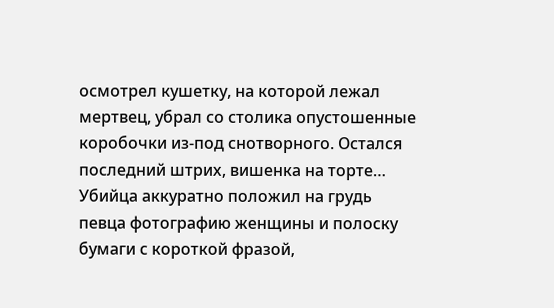осмотрел кушетку, на которой лежал мертвец, убрал со столика опустошенные коробочки из-под снотворного. Остался последний штрих, вишенка на торте… Убийца аккуратно положил на грудь певца фотографию женщины и полоску бумаги с короткой фразой,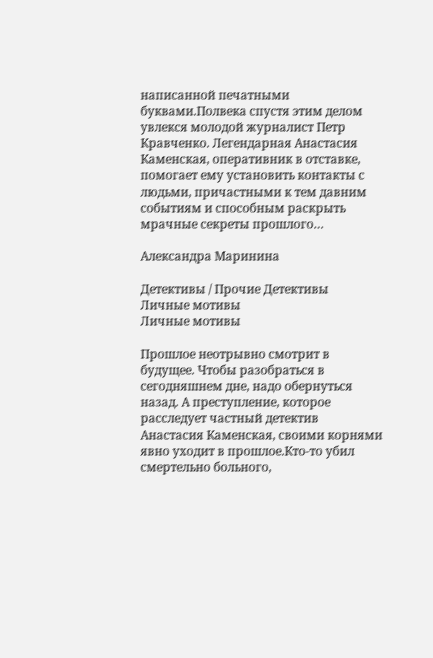написанной печатными буквами.Полвека спустя этим делом увлекся молодой журналист Петр Кравченко. Легендарная Анастасия Каменская, оперативник в отставке, помогает ему установить контакты с людьми, причастными к тем давним событиям и способным раскрыть мрачные секреты прошлого…

Александра Маринина

Детективы / Прочие Детективы
Личные мотивы
Личные мотивы

Прошлое неотрывно смотрит в будущее. Чтобы разобраться в сегодняшнем дне, надо обернуться назад. А преступление, которое расследует частный детектив Анастасия Каменская, своими корнями явно уходит в прошлое.Кто-то убил смертельно больного,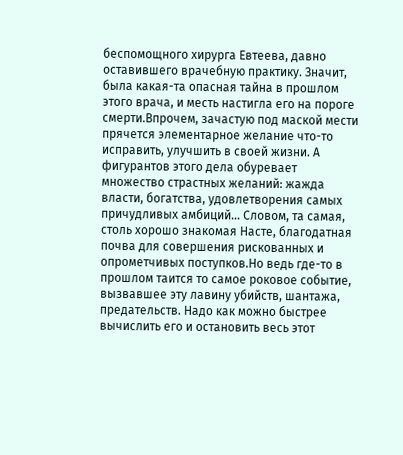беспомощного хирурга Евтеева, давно оставившего врачебную практику. Значит, была какая-та опасная тайна в прошлом этого врача, и месть настигла его на пороге смерти.Впрочем, зачастую под маской мести прячется элементарное желание что-то исправить, улучшить в своей жизни. А фигурантов этого дела обуревает множество страстных желаний: жажда власти, богатства, удовлетворения самых причудливых амбиций… Словом, та самая, столь хорошо знакомая Насте, благодатная почва для совершения рискованных и опрометчивых поступков.Но ведь где-то в прошлом таится то самое роковое событие, вызвавшее эту лавину убийств, шантажа, предательств. Надо как можно быстрее вычислить его и остановить весь этот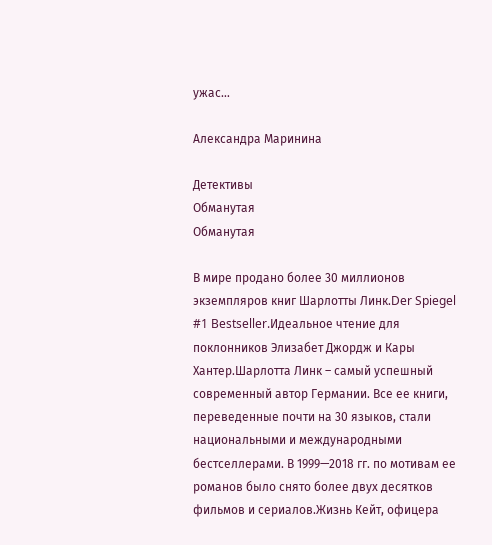ужас…

Александра Маринина

Детективы
Обманутая
Обманутая

В мире продано более 30 миллионов экземпляров книг Шарлотты Линк.Der Spiegel #1 Bestseller.Идеальное чтение для поклонников Элизабет Джордж и Кары Хантер.Шарлотта Линк – самый успешный современный автор Германии. Все ее книги, переведенные почти на 30 языков, стали национальными и международными бестселлерами. В 1999—2018 гг. по мотивам ее романов было снято более двух десятков фильмов и сериалов.Жизнь Кейт, офицера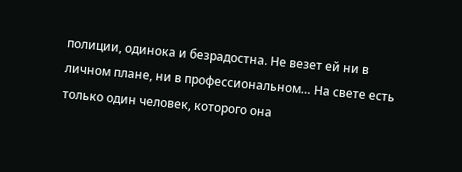полиции, одинока и безрадостна. Не везет ей ни в личном плане, ни в профессиональном… На свете есть только один человек, которого она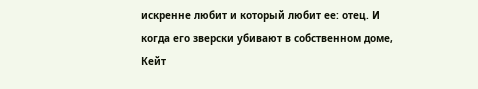искренне любит и который любит ее: отец. И когда его зверски убивают в собственном доме, Кейт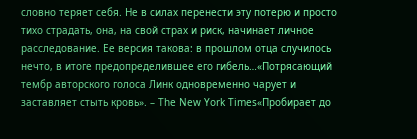словно теряет себя. Не в силах перенести эту потерю и просто тихо страдать, она, на свой страх и риск, начинает личное расследование. Ее версия такова: в прошлом отца случилось нечто, в итоге предопределившее его гибель…«Потрясающий тембр авторского голоса Линк одновременно чарует и заставляет стыть кровь». – The New York Times«Пробирает до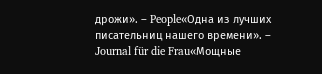дрожи». – People«Одна из лучших писательниц нашего времени». – Journal für die Frau«Мощные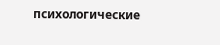психологические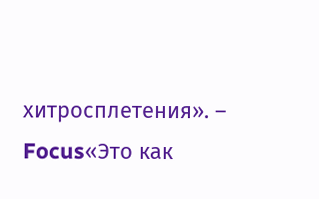хитросплетения». – Focus«Это как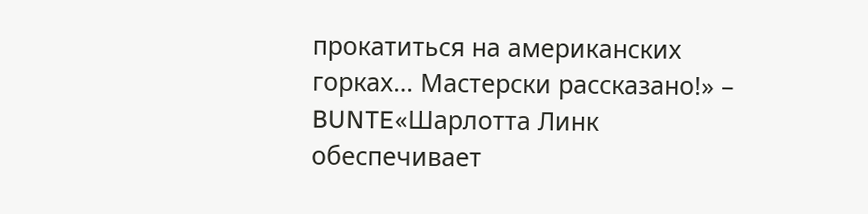прокатиться на американских горках… Мастерски рассказано!» – BUNTE«Шарлотта Линк обеспечивает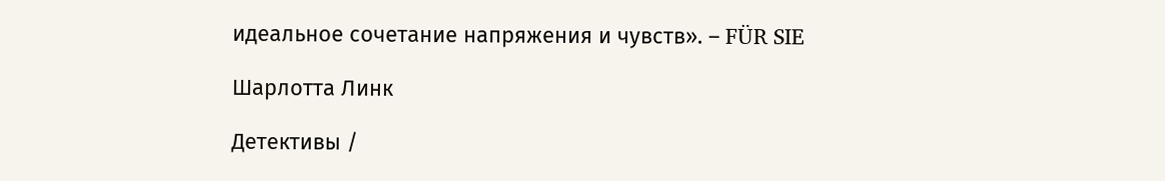идеальное сочетание напряжения и чувств». – FÜR SIE

Шарлотта Линк

Детективы /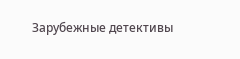Зарубежные детективы